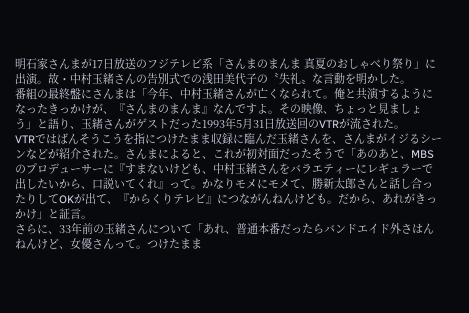明石家さんまが17日放送のフジテレビ系「さんまのまんま 真夏のおしゃべり祭り」に出演。故・中村玉緒さんの告別式での浅田美代子の〝失礼〟な言動を明かした。
番組の最終盤にさんまは「今年、中村玉緒さんが亡くなられて。俺と共演するようになったきっかけが、『さんまのまんま』なんですよ。その映像、ちょっと見ましょう」と語り、玉緒さんがゲストだった1993年5月31日放送回のVTRが流された。
VTRではばんそうこうを指につけたまま収録に臨んだ玉緒さんを、さんまがイジるシーンなどが紹介された。さんまによると、これが初対面だったそうで「あのあと、MBSのプロデューサーに『すまないけども、中村玉緒さんをバラエティーにレギュラーで出したいから、口説いてくれ』って。かなりモメにモメて、勝新太郎さんと話し合ったりしてOKが出て、『からくりテレビ』につながんねんけども。だから、あれがきっかけ」と証言。
さらに、33年前の玉緒さんについて「あれ、普通本番だったらバンドエイド外さはんねんけど、女優さんって。つけたまま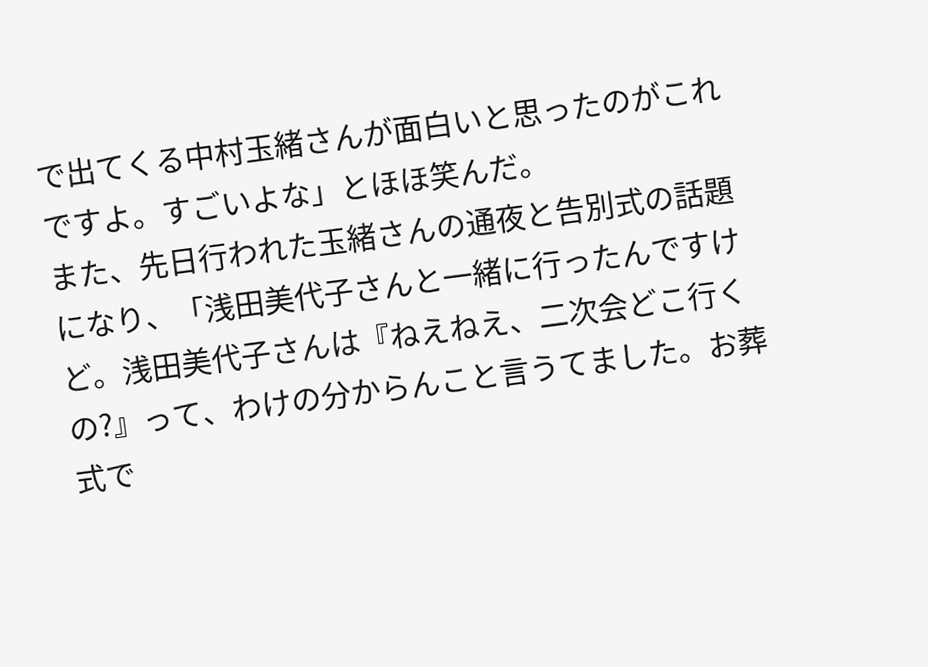で出てくる中村玉緒さんが面白いと思ったのがこれですよ。すごいよな」とほほ笑んだ。
また、先日行われた玉緒さんの通夜と告別式の話題になり、「浅田美代子さんと一緒に行ったんですけど。浅田美代子さんは『ねえねえ、二次会どこ行くの?』って、わけの分からんこと言うてました。お葬式で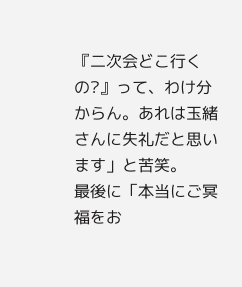『二次会どこ行くの?』って、わけ分からん。あれは玉緒さんに失礼だと思います」と苦笑。
最後に「本当にご冥福をお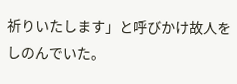祈りいたします」と呼びかけ故人をしのんでいた。